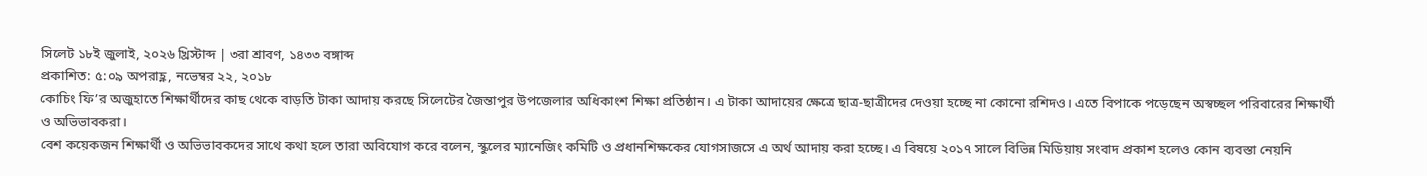সিলেট ১৮ই জুলাই, ২০২৬ খ্রিস্টাব্দ | ৩রা শ্রাবণ, ১৪৩৩ বঙ্গাব্দ
প্রকাশিত: ৫:০৯ অপরাহ্ণ, নভেম্বর ২২, ২০১৮
কোচিং ফি’র অজুহাতে শিক্ষার্থীদের কাছ থেকে বাড়তি টাকা আদায় করছে সিলেটের জৈন্তাপুর উপজেলার অধিকাংশ শিক্ষা প্রতিষ্ঠান। এ টাকা আদায়ের ক্ষেত্রে ছাত্র-ছাত্রীদের দেওয়া হচ্ছে না কোনো রশিদও। এতে বিপাকে পড়েছেন অস্বচ্ছল পরিবারের শিক্ষার্থী ও অভিভাবকরা।
বেশ কয়েকজন শিক্ষার্থী ও অভিভাবকদের সাথে কথা হলে তারা অবিযোগ করে বলেন, স্কুলের ম্যানেজিং কমিটি ও প্রধানশিক্ষকের যোগসাজসে এ অর্থ আদায় করা হচ্ছে। এ বিষয়ে ২০১৭ সালে বিভিন্ন মিডিয়ায় সংবাদ প্রকাশ হলেও কোন ব্যবস্তা নেয়নি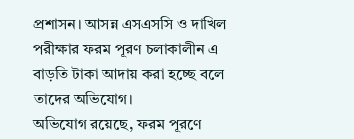প্রশাসন। আসন্ন এসএসসি ও দাখিল পরীক্ষার ফরম পূরণ চলাকালীন এ বাড়তি টাকা আদায় করা হচ্ছে বলে তাদের অভিযোগ।
অভিযোগ রয়েছে, ফরম পূরণে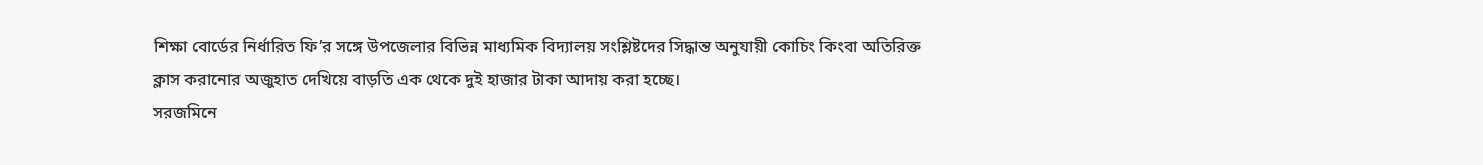শিক্ষা বোর্ডের নির্ধারিত ফি’র সঙ্গে উপজেলার বিভিন্ন মাধ্যমিক বিদ্যালয় সংশ্লিষ্টদের সিদ্ধান্ত অনুযায়ী কোচিং কিংবা অতিরিক্ত ক্লাস করানোর অজুহাত দেখিয়ে বাড়তি এক থেকে দুই হাজার টাকা আদায় করা হচ্ছে।
সরজমিনে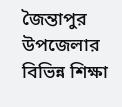জৈন্তাপুর উপজেলার বিভিন্ন শিক্ষা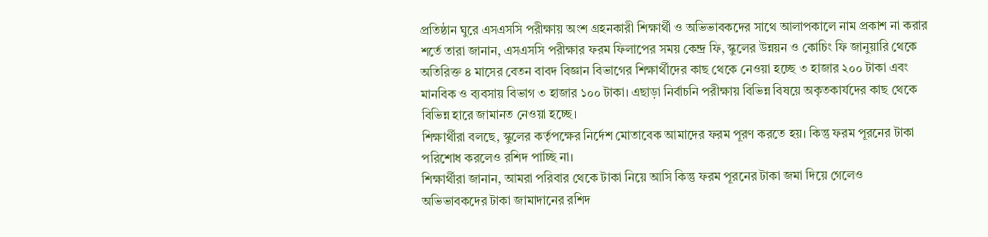প্রতিষ্ঠান ঘুরে এসএসসি পরীক্ষায় অংশ গ্রহনকারী শিক্ষার্থী ও অভিভাবকদের সাথে আলাপকালে নাম প্রকাশ না করার শর্তে তারা জানান, এসএসসি পরীক্ষার ফরম ফিলাপের সময় কেন্দ্র ফি, স্কুলের উন্নয়ন ও কোচিং ফি জানুয়ারি থেকে অতিরিক্ত ৪ মাসের বেতন বাবদ বিজ্ঞান বিভাগের শিক্ষার্থীদের কাছ থেকে নেওয়া হচ্ছে ৩ হাজার ২০০ টাকা এবং মানবিক ও ব্যবসায় বিভাগ ৩ হাজার ১০০ টাকা। এছাড়া নির্বাচনি পরীক্ষায় বিভিন্ন বিষয়ে অকৃতকার্যদের কাছ থেকে বিভিন্ন হারে জামানত নেওয়া হচ্ছে।
শিক্ষার্থীরা বলছে, স্কুলের কর্তৃপক্ষের নির্দেশ মোতাবেক আমাদের ফরম পূরণ করতে হয়। কিন্তু ফরম পূরনের টাকা পরিশোধ করলেও রশিদ পাচ্ছি না।
শিক্ষার্থীরা জানান, আমরা পরিবার থেকে টাকা নিয়ে আসি কিন্তু ফরম পূরনের টাকা জমা দিয়ে গেলেও অভিভাবকদের টাকা জামাদানের রশিদ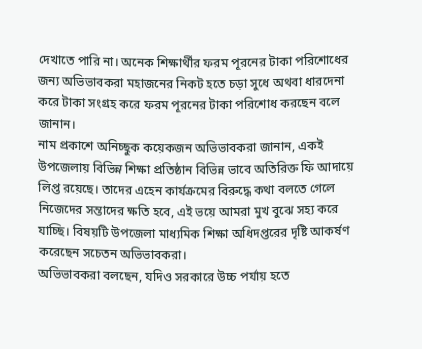দেখাতে পারি না। অনেক শিক্ষার্থীর ফরম পূরনের টাকা পরিশোধের জন্য অভিভাবকরা মহাজনের নিকট হতে চড়া সুধে অথবা ধারদেনা করে টাকা সংগ্রহ করে ফরম পূরনের টাকা পরিশোধ করছেন বলে জানান।
নাম প্রকাশে অনিচ্ছুক কয়েকজন অভিভাবকরা জানান, একই উপজেলায় বিভিন্ন শিক্ষা প্রতিষ্ঠান বিভিন্ন ভাবে অতিরিক্ত ফি আদায়ে লিপ্ত রয়েছে। তাদের এহেন কার্যক্রমের বিরুদ্ধে কথা বলতে গেলে নিজেদের সন্তাদের ক্ষতি হবে, এই ভয়ে আমরা মুখ বুঝে সহ্য করে যাচ্ছি। বিষয়টি উপজেলা মাধ্যমিক শিক্ষা অধিদপ্তরের দৃষ্টি আকর্ষণ করেছেন সচেতন অভিভাবকরা।
অভিভাবকরা বলছেন, যদিও সরকারে উচ্চ পর্যায় হতে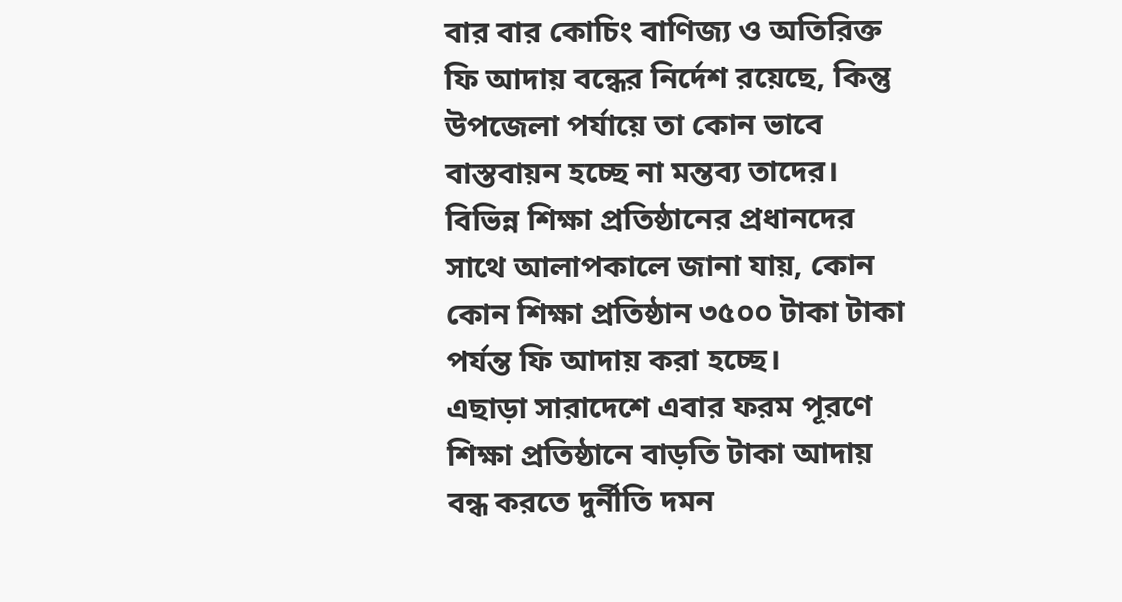বার বার কোচিং বাণিজ্য ও অতিরিক্ত ফি আদায় বন্ধের নির্দেশ রয়েছে, কিন্তু উপজেলা পর্যায়ে তা কোন ভাবে বাস্তবায়ন হচ্ছে না মন্তব্য তাদের।
বিভিন্ন শিক্ষা প্রতিষ্ঠানের প্রধানদের সাথে আলাপকালে জানা যায়, কোন কোন শিক্ষা প্রতিষ্ঠান ৩৫০০ টাকা টাকা পর্যন্ত ফি আদায় করা হচ্ছে।
এছাড়া সারাদেশে এবার ফরম পূরণে শিক্ষা প্রতিষ্ঠানে বাড়তি টাকা আদায় বন্ধ করতে দুর্নীতি দমন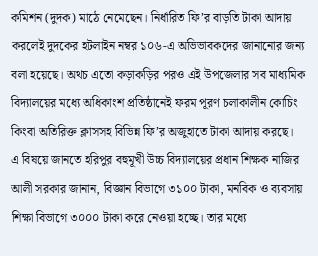কমিশন (দুদক) মাঠে নেমেছেন। নির্ধারিত ফি’র বাড়তি টাকা আদায় করলেই দুদকের হটলাইন নম্বর ১০৬-এ অভিভাবকদের জানানোর জন্য বলা হয়েছে। অথচ এতো কড়াকড়ির পরও এই উপজেলার সব মাধ্যমিক বিদ্যালয়ের মধ্যে অধিকাংশ প্রতিষ্ঠানেই ফরম পূরণ চলাকালীন কোচিং কিংবা অতিরিক্ত ক্লাসসহ বিভিন্ন ফি’র অজুহাতে টাকা আদায় করছে।
এ বিষয়ে জানতে হরিপুর বহুমূখী উচ্চ বিদ্যালয়ের প্রধান শিক্ষক নাজির আলী সরকার জানান, বিজ্ঞান বিভাগে ৩১০০ টাকা, মনবিক ও ব্যবসায় শিক্ষা বিভাগে ৩০০০ টাকা করে নেওয়া হচ্ছে। তার মধ্যে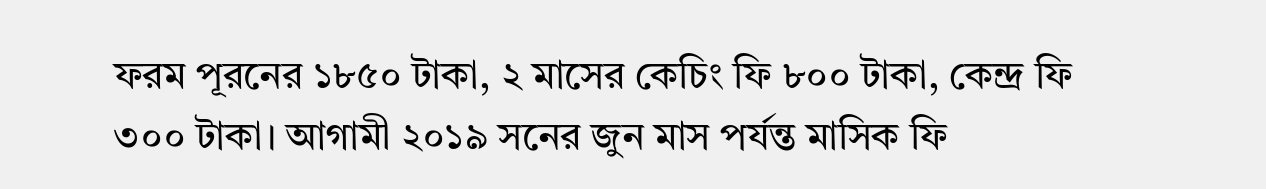ফরম পূরনের ১৮৫০ টাকা, ২ মাসের কেচিং ফি ৮০০ টাকা, কেন্দ্র ফি ৩০০ টাকা। আগামী ২০১৯ সনের জুন মাস পর্যন্ত মাসিক ফি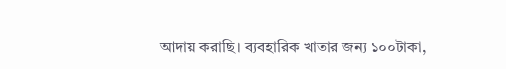আদায় করাছি। ব্যবহারিক খাতার জন্য ১০০টাকা,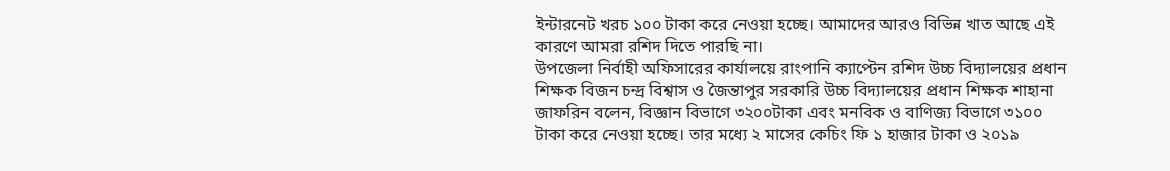ইন্টারনেট খরচ ১০০ টাকা করে নেওয়া হচ্ছে। আমাদের আরও বিভিন্ন খাত আছে এই কারণে আমরা রশিদ দিতে পারছি না।
উপজেলা নির্বাহী অফিসারের কার্যালয়ে রাংপানি ক্যাপ্টেন রশিদ উচ্চ বিদ্যালয়ের প্রধান শিক্ষক বিজন চন্দ্র বিশ্বাস ও জৈন্তাপুর সরকারি উচ্চ বিদ্যালয়ের প্রধান শিক্ষক শাহানা জাফরিন বলেন, বিজ্ঞান বিভাগে ৩২০০টাকা এবং মনবিক ও বাণিজ্য বিভাগে ৩১০০ টাকা করে নেওয়া হচ্ছে। তার মধ্যে ২ মাসের কেচিং ফি ১ হাজার টাকা ও ২০১৯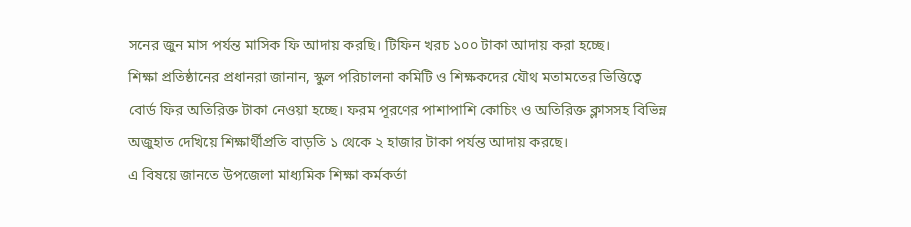সনের জুন মাস পর্যন্ত মাসিক ফি আদায় করছি। টিফিন খরচ ১০০ টাকা আদায় করা হচ্ছে।
শিক্ষা প্রতিষ্ঠানের প্রধানরা জানান, স্কুল পরিচালনা কমিটি ও শিক্ষকদের যৌথ মতামতের ভিত্তিত্বে বোর্ড ফির অতিরিক্ত টাকা নেওয়া হচ্ছে। ফরম পূরণের পাশাপাশি কোচিং ও অতিরিক্ত ক্লাসসহ বিভিন্ন অজুহাত দেখিয়ে শিক্ষার্থীপ্রতি বাড়তি ১ থেকে ২ হাজার টাকা পর্যন্ত আদায় করছে।
এ বিষয়ে জানতে উপজেলা মাধ্যমিক শিক্ষা কর্মকর্তা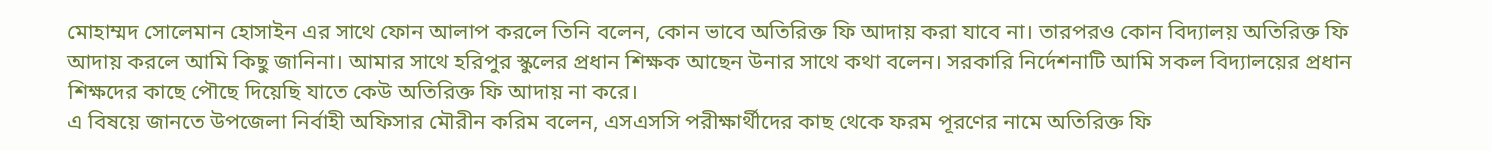মোহাম্মদ সোলেমান হোসাইন এর সাথে ফোন আলাপ করলে তিনি বলেন, কোন ভাবে অতিরিক্ত ফি আদায় করা যাবে না। তারপরও কোন বিদ্যালয় অতিরিক্ত ফি আদায় করলে আমি কিছু জানিনা। আমার সাথে হরিপুর স্কুলের প্রধান শিক্ষক আছেন উনার সাথে কথা বলেন। সরকারি নির্দেশনাটি আমি সকল বিদ্যালয়ের প্রধান শিক্ষদের কাছে পৌছে দিয়েছি যাতে কেউ অতিরিক্ত ফি আদায় না করে।
এ বিষয়ে জানতে উপজেলা নির্বাহী অফিসার মৌরীন করিম বলেন, এসএসসি পরীক্ষার্থীদের কাছ থেকে ফরম পূরণের নামে অতিরিক্ত ফি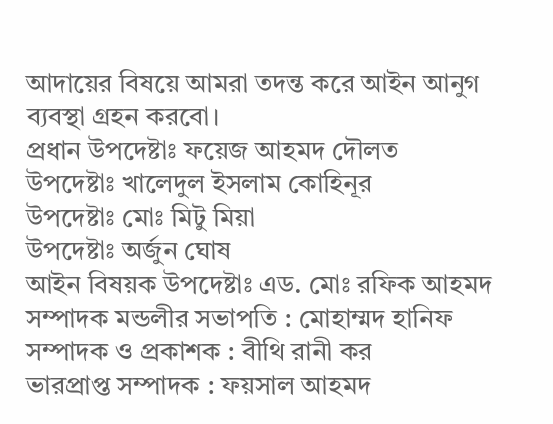আদায়ের বিষয়ে আমরা তদন্ত করে আইন আনুগ ব্যবস্থা গ্রহন করবো।
প্রধান উপদেষ্টাঃ ফয়েজ আহমদ দৌলত
উপদেষ্টাঃ খালেদুল ইসলাম কোহিনূর
উপদেষ্টাঃ মোঃ মিটু মিয়া
উপদেষ্টাঃ অর্জুন ঘোষ
আইন বিষয়ক উপদেষ্টাঃ এড. মোঃ রফিক আহমদ
সম্পাদক মন্ডলীর সভাপতি : মোহাম্মদ হানিফ
সম্পাদক ও প্রকাশক : বীথি রানী কর
ভারপ্রাপ্ত সম্পাদক : ফয়সাল আহমদ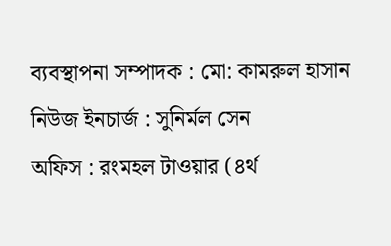ব্যবস্থাপনা সম্পাদক : মো: কামরুল হাসান
নিউজ ইনচার্জ : সুনির্মল সেন
অফিস : রংমহল টাওয়ার (৪র্থ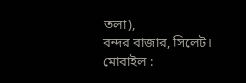তলা),
বন্দর বাজার, সিলেট।
মোবাইল :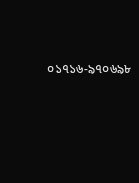০১৭১৬-৯৭০৬৯৮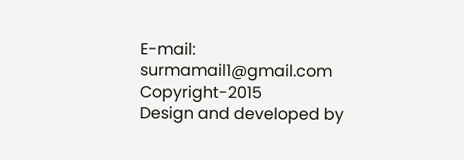E-mail: surmamail1@gmail.com
Copyright-2015
Design and developed by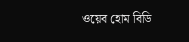ওয়েব হোম বিডি